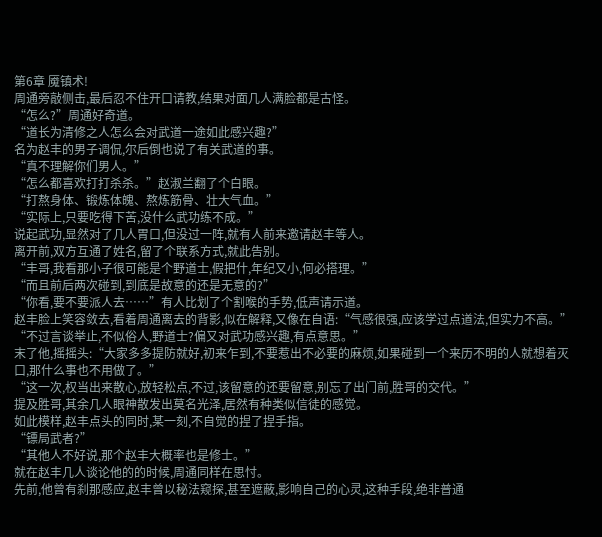第6章 魇镇术!
周通旁敲侧击,最后忍不住开口请教,结果对面几人满脸都是古怪。
“怎么?”周通好奇道。
“道长为清修之人怎么会对武道一途如此感兴趣?”
名为赵丰的男子调侃,尔后倒也说了有关武道的事。
“真不理解你们男人。”
“怎么都喜欢打打杀杀。”赵淑兰翻了个白眼。
“打熬身体、锻炼体魄、熬炼筋骨、壮大气血。”
“实际上,只要吃得下苦,没什么武功练不成。”
说起武功,显然对了几人胃口,但没过一阵,就有人前来邀请赵丰等人。
离开前,双方互通了姓名,留了个联系方式,就此告别。
“丰哥,我看那小子很可能是个野道士,假把什,年纪又小,何必搭理。”
“而且前后两次碰到,到底是故意的还是无意的?”
“你看,要不要派人去……”有人比划了个割喉的手势,低声请示道。
赵丰脸上笑容敛去,看着周通离去的背影,似在解释,又像在自语:“气感很强,应该学过点道法,但实力不高。”
“不过言谈举止,不似俗人,野道士?偏又对武功感兴趣,有点意思。”
末了他,摇摇头:“大家多多提防就好,初来乍到,不要惹出不必要的麻烦,如果碰到一个来历不明的人就想着灭口,那什么事也不用做了。”
“这一次,权当出来散心,放轻松点,不过,该留意的还要留意,别忘了出门前,胜哥的交代。”
提及胜哥,其余几人眼神散发出莫名光泽,居然有种类似信徒的感觉。
如此模样,赵丰点头的同时,某一刻,不自觉的捏了捏手指。
“镖局武者?”
“其他人不好说,那个赵丰大概率也是修士。”
就在赵丰几人谈论他的的时候,周通同样在思忖。
先前,他曾有刹那感应,赵丰曾以秘法窥探,甚至遮蔽,影响自己的心灵,这种手段,绝非普通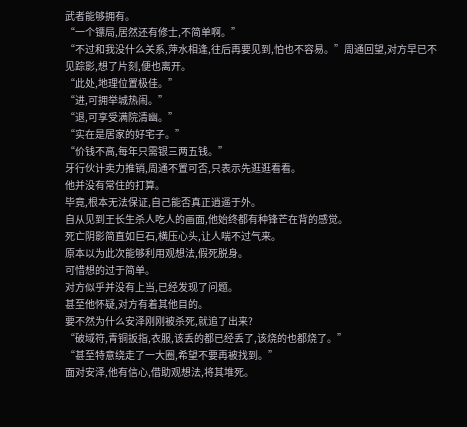武者能够拥有。
“一个镖局,居然还有修士,不简单啊。”
“不过和我没什么关系,萍水相逢,往后再要见到,怕也不容易。”周通回望,对方早已不见踪影,想了片刻,便也离开。
“此处,地理位置极佳。”
“进,可拥举城热闹。”
“退,可享受满院清幽。”
“实在是居家的好宅子。”
“价钱不高,每年只需银三两五钱。”
牙行伙计卖力推销,周通不置可否,只表示先逛逛看看。
他并没有常住的打算。
毕竟,根本无法保证,自己能否真正逍遥于外。
自从见到王长生杀人吃人的画面,他始终都有种锋芒在背的感觉。
死亡阴影简直如巨石,横压心头,让人喘不过气来。
原本以为此次能够利用观想法,假死脱身。
可惜想的过于简单。
对方似乎并没有上当,已经发现了问题。
甚至他怀疑,对方有着其他目的。
要不然为什么安泽刚刚被杀死,就追了出来?
“破域符,青铜扳指,衣服,该丢的都已经丢了,该烧的也都烧了。”
“甚至特意绕走了一大圈,希望不要再被找到。”
面对安泽,他有信心,借助观想法,将其堆死。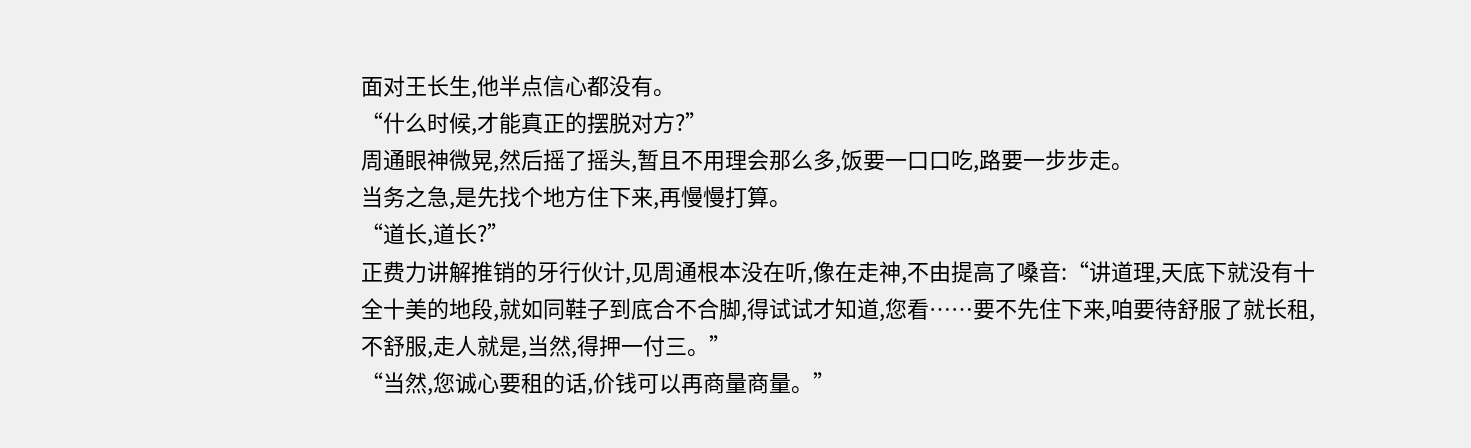面对王长生,他半点信心都没有。
“什么时候,才能真正的摆脱对方?”
周通眼神微晃,然后摇了摇头,暂且不用理会那么多,饭要一口口吃,路要一步步走。
当务之急,是先找个地方住下来,再慢慢打算。
“道长,道长?”
正费力讲解推销的牙行伙计,见周通根本没在听,像在走神,不由提高了嗓音:“讲道理,天底下就没有十全十美的地段,就如同鞋子到底合不合脚,得试试才知道,您看……要不先住下来,咱要待舒服了就长租,不舒服,走人就是,当然,得押一付三。”
“当然,您诚心要租的话,价钱可以再商量商量。”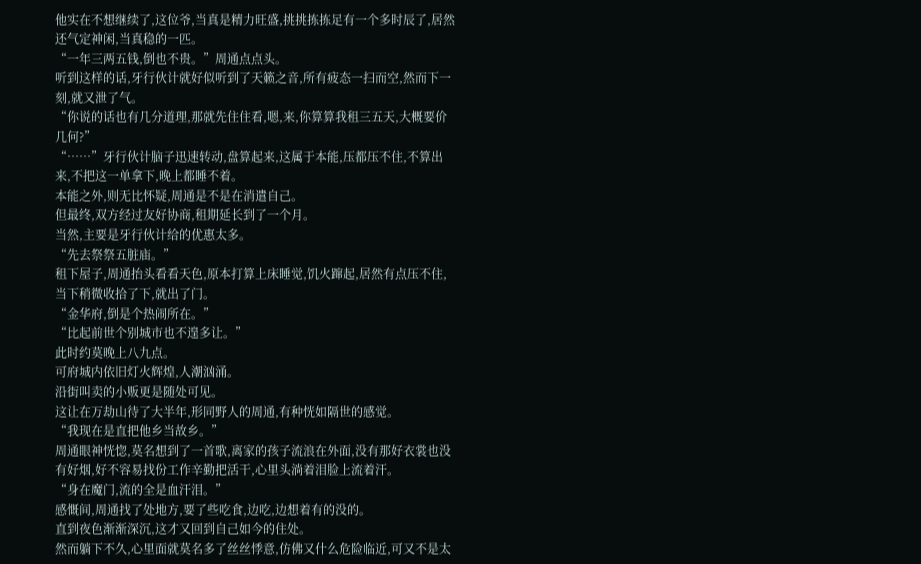他实在不想继续了,这位爷,当真是精力旺盛,挑挑拣拣足有一个多时辰了,居然还气定神闲,当真稳的一匹。
“一年三两五钱,倒也不贵。”周通点点头。
听到这样的话,牙行伙计就好似听到了天籁之音,所有疲态一扫而空,然而下一刻,就又泄了气。
“你说的话也有几分道理,那就先住住看,嗯,来,你算算我租三五天,大概要价几何?”
“……”牙行伙计脑子迅速转动,盘算起来,这属于本能,压都压不住,不算出来,不把这一单拿下,晚上都睡不着。
本能之外,则无比怀疑,周通是不是在消遣自己。
但最终,双方经过友好协商,租期延长到了一个月。
当然,主要是牙行伙计给的优惠太多。
“先去祭祭五脏庙。”
租下屋子,周通抬头看看天色,原本打算上床睡觉,饥火蹿起,居然有点压不住,当下稍微收拾了下,就出了门。
“金华府,倒是个热闹所在。”
“比起前世个别城市也不遑多让。”
此时约莫晚上八九点。
可府城内依旧灯火辉煌,人潮汹涌。
沿街叫卖的小贩更是随处可见。
这让在万劫山待了大半年,形同野人的周通,有种恍如隔世的感觉。
“我现在是直把他乡当故乡。”
周通眼神恍惚,莫名想到了一首歌,离家的孩子流浪在外面,没有那好衣裳也没有好烟,好不容易找份工作辛勤把活干,心里头淌着泪脸上流着汗。
“身在魔门,流的全是血汗泪。”
感慨间,周通找了处地方,要了些吃食,边吃,边想着有的没的。
直到夜色渐渐深沉,这才又回到自己如今的住处。
然而躺下不久,心里面就莫名多了丝丝悸意,仿佛又什么危险临近,可又不是太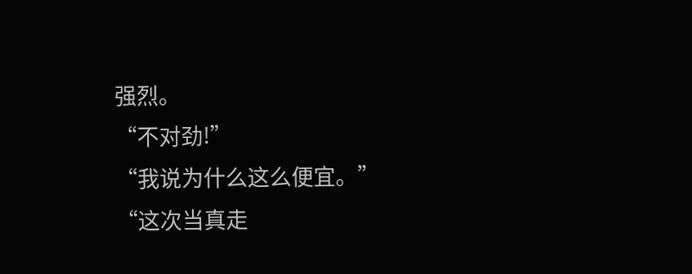强烈。
“不对劲!”
“我说为什么这么便宜。”
“这次当真走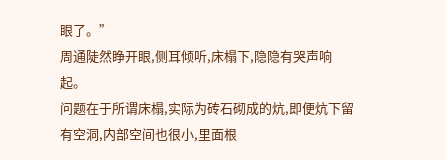眼了。”
周通陡然睁开眼,侧耳倾听,床榻下,隐隐有哭声响起。
问题在于所谓床榻,实际为砖石砌成的炕,即便炕下留有空洞,内部空间也很小,里面根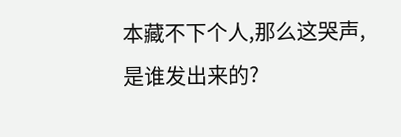本藏不下个人,那么这哭声,是谁发出来的?